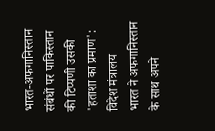भारत-अफगानिस्तान संबंधों पर पाकिस्तान की टिप्पणी उसकी 'हताशा का प्रमाण': विदेश मंत्रालय
भारत ने अफगानिस्तान के साथ अपने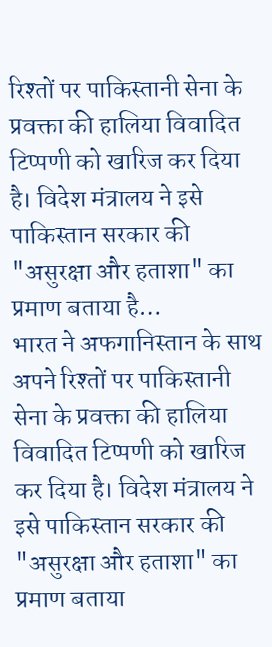रिश्तों पर पाकिस्तानी सेना के प्रवक्ता की हालिया विवादित टिप्पणी को खारिज कर दिया है। विदेश मंत्रालय ने इसे पाकिस्तान सरकार की "असुरक्षा और हताशा" का प्रमाण बताया है…
भारत ने अफगानिस्तान के साथ अपने रिश्तों पर पाकिस्तानी सेना के प्रवक्ता की हालिया विवादित टिप्पणी को खारिज कर दिया है। विदेश मंत्रालय ने इसे पाकिस्तान सरकार की "असुरक्षा और हताशा" का प्रमाण बताया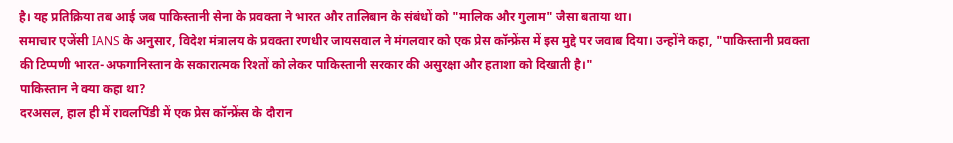है। यह प्रतिक्रिया तब आई जब पाकिस्तानी सेना के प्रवक्ता ने भारत और तालिबान के संबंधों को "मालिक और गुलाम" जैसा बताया था।
समाचार एजेंसी IANS के अनुसार, विदेश मंत्रालय के प्रवक्ता रणधीर जायसवाल ने मंगलवार को एक प्रेस कॉन्फ्रेंस में इस मुद्दे पर जवाब दिया। उन्होंने कहा, "पाकिस्तानी प्रवक्ता की टिप्पणी भारत-अफगानिस्तान के सकारात्मक रिश्तों को लेकर पाकिस्तानी सरकार की असुरक्षा और हताशा को दिखाती है।"
पाकिस्तान ने क्या कहा था?
दरअसल, हाल ही में रावलपिंडी में एक प्रेस कॉन्फ्रेंस के दौरान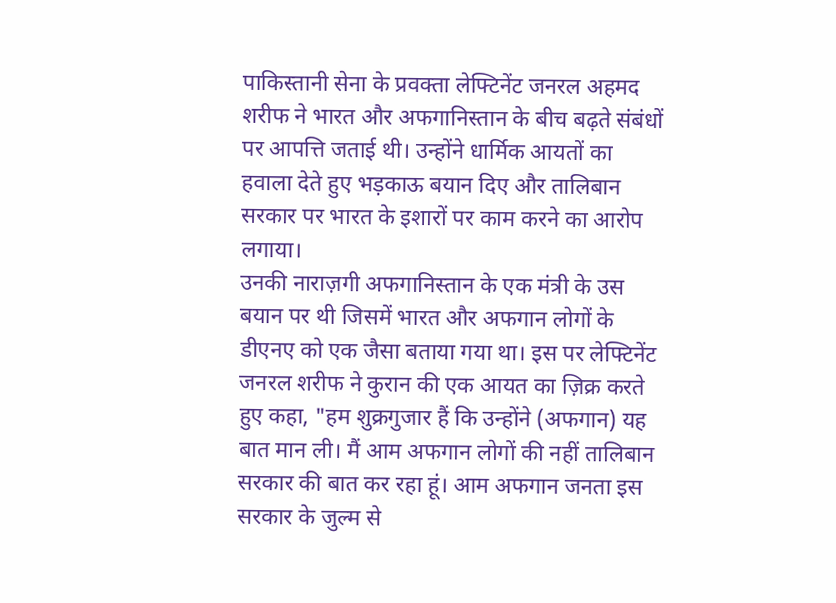पाकिस्तानी सेना के प्रवक्ता लेफ्टिनेंट जनरल अहमद शरीफ ने भारत और अफगानिस्तान के बीच बढ़ते संबंधों पर आपत्ति जताई थी। उन्होंने धार्मिक आयतों का हवाला देते हुए भड़काऊ बयान दिए और तालिबान सरकार पर भारत के इशारों पर काम करने का आरोप लगाया।
उनकी नाराज़गी अफगानिस्तान के एक मंत्री के उस बयान पर थी जिसमें भारत और अफगान लोगों के डीएनए को एक जैसा बताया गया था। इस पर लेफ्टिनेंट जनरल शरीफ ने कुरान की एक आयत का ज़िक्र करते हुए कहा, "हम शुक्रगुजार हैं कि उन्होंने (अफगान) यह बात मान ली। मैं आम अफगान लोगों की नहीं तालिबान सरकार की बात कर रहा हूं। आम अफगान जनता इस सरकार के जुल्म से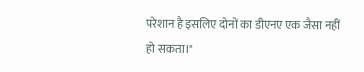परेशान है इसलिए दोनों का डीएनए एक जैसा नहीं हो सकता।"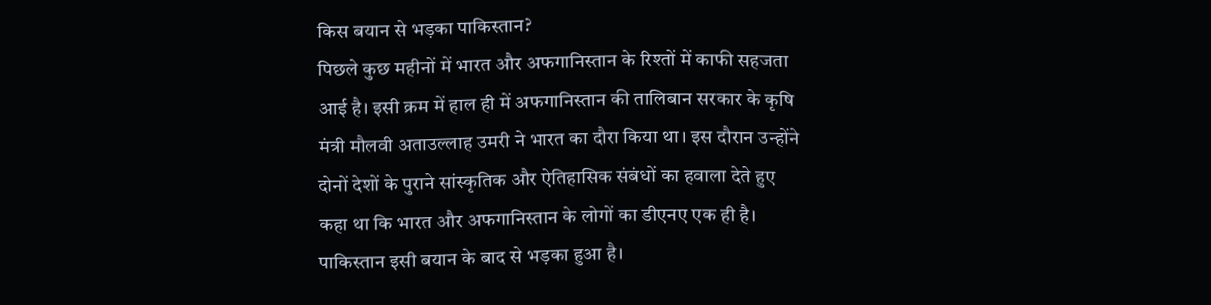किस बयान से भड़का पाकिस्तान?
पिछले कुछ महीनों में भारत और अफगानिस्तान के रिश्तों में काफी सहजता आई है। इसी क्रम में हाल ही में अफगानिस्तान की तालिबान सरकार के कृषि मंत्री मौलवी अताउल्लाह उमरी ने भारत का दौरा किया था। इस दौरान उन्होंने दोनों देशों के पुराने सांस्कृतिक और ऐतिहासिक संबंधों का हवाला देते हुए कहा था कि भारत और अफगानिस्तान के लोगों का डीएनए एक ही है। पाकिस्तान इसी बयान के बाद से भड़का हुआ है।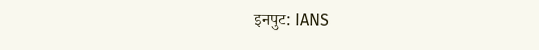इनपुट: IANS